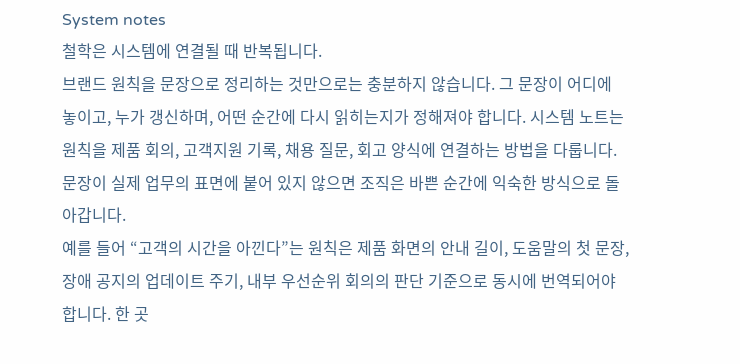System notes
철학은 시스템에 연결될 때 반복됩니다.
브랜드 원칙을 문장으로 정리하는 것만으로는 충분하지 않습니다. 그 문장이 어디에 놓이고, 누가 갱신하며, 어떤 순간에 다시 읽히는지가 정해져야 합니다. 시스템 노트는 원칙을 제품 회의, 고객지원 기록, 채용 질문, 회고 양식에 연결하는 방법을 다룹니다. 문장이 실제 업무의 표면에 붙어 있지 않으면 조직은 바쁜 순간에 익숙한 방식으로 돌아갑니다.
예를 들어 “고객의 시간을 아낀다”는 원칙은 제품 화면의 안내 길이, 도움말의 첫 문장, 장애 공지의 업데이트 주기, 내부 우선순위 회의의 판단 기준으로 동시에 번역되어야 합니다. 한 곳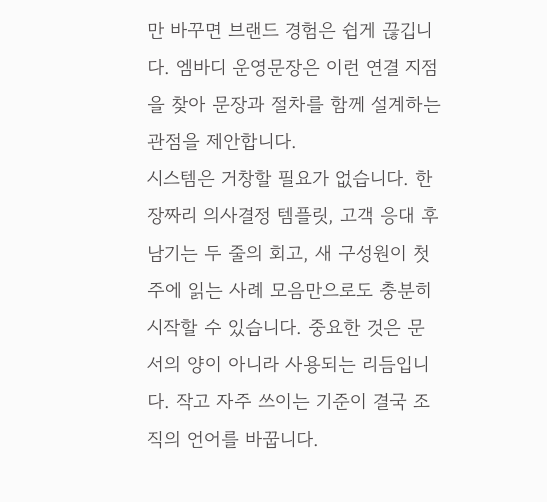만 바꾸면 브랜드 경험은 쉽게 끊깁니다. 엠바디 운영문장은 이런 연결 지점을 찾아 문장과 절차를 함께 설계하는 관점을 제안합니다.
시스템은 거창할 필요가 없습니다. 한 장짜리 의사결정 템플릿, 고객 응대 후 남기는 두 줄의 회고, 새 구성원이 첫 주에 읽는 사례 모음만으로도 충분히 시작할 수 있습니다. 중요한 것은 문서의 양이 아니라 사용되는 리듬입니다. 작고 자주 쓰이는 기준이 결국 조직의 언어를 바꿉니다.